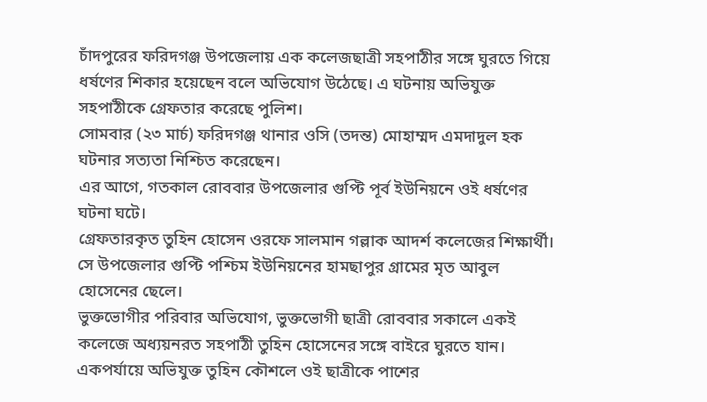চাঁদপুরের ফরিদগঞ্জ উপজেলায় এক কলেজছাত্রী সহপাঠীর সঙ্গে ঘুরতে গিয়ে ধর্ষণের শিকার হয়েছেন বলে অভিযোগ উঠেছে। এ ঘটনায় অভিযুক্ত সহপাঠীকে গ্রেফতার করেছে পুলিশ।
সোমবার (২৩ মার্চ) ফরিদগঞ্জ থানার ওসি (তদন্ত) মোহাম্মদ এমদাদুল হক ঘটনার সত্যতা নিশ্চিত করেছেন।
এর আগে, গতকাল রোববার উপজেলার গুপ্টি পূর্ব ইউনিয়নে ওই ধর্ষণের ঘটনা ঘটে।
গ্রেফতারকৃত তুহিন হোসেন ওরফে সালমান গল্লাক আদর্শ কলেজের শিক্ষার্থী। সে উপজেলার গুপ্টি পশ্চিম ইউনিয়নের হামছাপুর গ্রামের মৃত আবুল হোসেনের ছেলে।
ভুক্তভোগীর পরিবার অভিযোগ, ভুক্তভোগী ছাত্রী রোববার সকালে একই কলেজে অধ্যয়নরত সহপাঠী তুহিন হোসেনের সঙ্গে বাইরে ঘুরতে যান। একপর্যায়ে অভিযুক্ত তুহিন কৌশলে ওই ছাত্রীকে পাশের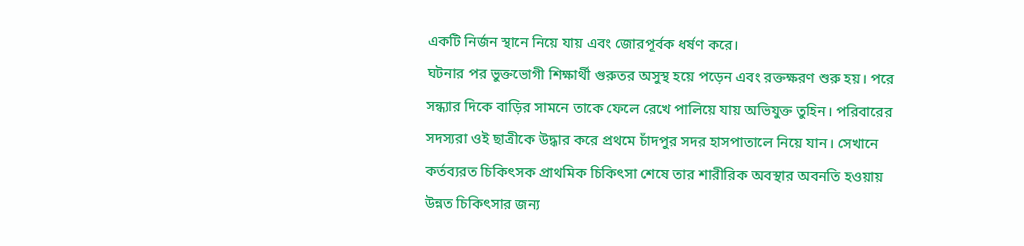একটি নির্জন স্থানে নিয়ে যায় এবং জোরপূর্বক ধর্ষণ করে।
ঘটনার পর ভুক্তভোগী শিক্ষার্থী গুরুতর অসুস্থ হয়ে পড়েন এবং রক্তক্ষরণ শুরু হয়। পরে সন্ধ্যার দিকে বাড়ির সামনে তাকে ফেলে রেখে পালিয়ে যায় অভিযুক্ত তুহিন। পরিবারের সদস্যরা ওই ছাত্রীকে উদ্ধার করে প্রথমে চাঁদপুর সদর হাসপাতালে নিয়ে যান। সেখানে কর্তব্যরত চিকিৎসক প্রাথমিক চিকিৎসা শেষে তার শারীরিক অবস্থার অবনতি হওয়ায় উন্নত চিকিৎসার জন্য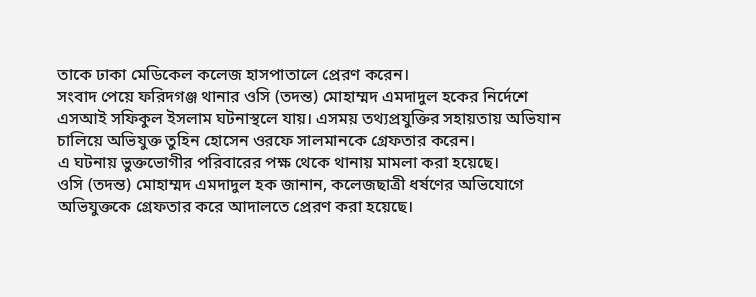তাকে ঢাকা মেডিকেল কলেজ হাসপাতালে প্রেরণ করেন।
সংবাদ পেয়ে ফরিদগঞ্জ থানার ওসি (তদন্ত) মোহাম্মদ এমদাদুল হকের নির্দেশে এসআই সফিকুল ইসলাম ঘটনাস্থলে যায়। এসময় তথ্যপ্রযুক্তির সহায়তায় অভিযান চালিয়ে অভিযুক্ত তুহিন হোসেন ওরফে সালমানকে গ্রেফতার করেন।
এ ঘটনায় ভুক্তভোগীর পরিবারের পক্ষ থেকে থানায় মামলা করা হয়েছে।
ওসি (তদন্ত) মোহাম্মদ এমদাদুল হক জানান, কলেজছাত্রী ধর্ষণের অভিযোগে অভিযুক্তকে গ্রেফতার করে আদালতে প্রেরণ করা হয়েছে।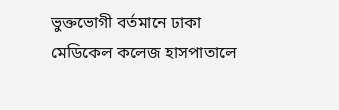ভুক্তভোগী বর্তমানে ঢাকা মেডিকেল কলেজ হাসপাতালে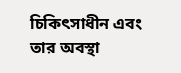চিকিৎসাধীন এবং তার অবস্থা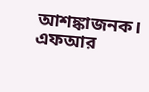আশঙ্কাজনক।
এফআর